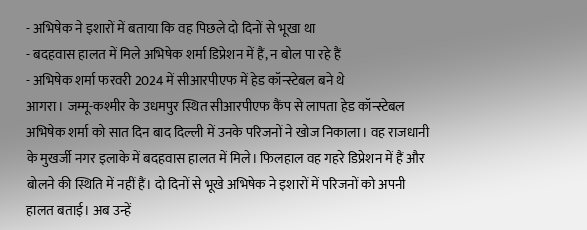- अभिषेक ने इशारों में बताया कि वह पिछले दो दिनों से भूखा था
- बदहवास हालत में मिले अभिषेक शर्मा डिप्रेशन में हैं, न बोल पा रहे हैं
- अभिषेक शर्मा फरवरी 2024 में सीआरपीएफ में हेड कॉन्स्टेबल बने थे
आगरा। जम्मू-कश्मीर के उधमपुर स्थित सीआरपीएफ कैंप से लापता हेड कॉन्स्टेबल अभिषेक शर्मा को सात दिन बाद दिल्ली में उनके परिजनों ने खोज निकाला। वह राजधानी के मुखर्जी नगर इलाके में बदहवास हालत में मिले। फिलहाल वह गहरे डिप्रेशन में हैं और बोलने की स्थिति में नहीं हैं। दो दिनों से भूखे अभिषेक ने इशारों में परिजनों को अपनी हालत बताई। अब उन्हें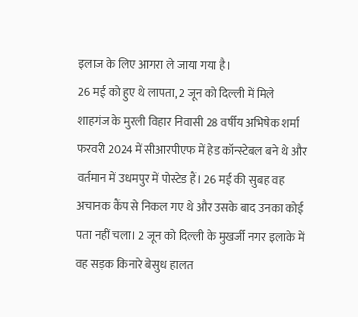इलाज के लिए आगरा ले जाया गया है।
26 मई को हुए थे लापता, 2 जून को दिल्ली में मिले
शाहगंज के मुरली विहार निवासी 28 वर्षीय अभिषेक शर्मा फरवरी 2024 में सीआरपीएफ में हेड कॉन्स्टेबल बने थे और वर्तमान में उधमपुर में पोस्टेड हैं। 26 मई की सुबह वह अचानक कैंप से निकल गए थे और उसके बाद उनका कोई पता नहीं चला। 2 जून को दिल्ली के मुखर्जी नगर इलाके में वह सड़क किनारे बेसुध हालत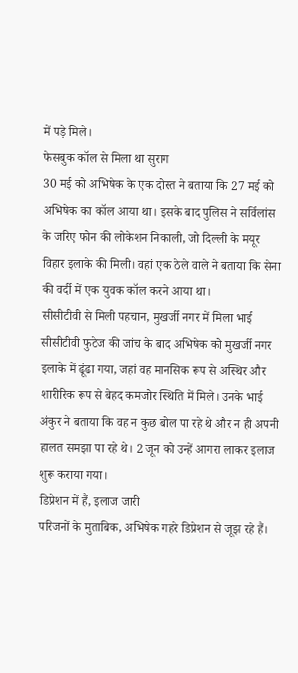में पड़े मिले।
फेसबुक कॉल से मिला था सुराग
30 मई को अभिषेक के एक दोस्त ने बताया कि 27 मई को अभिषेक का कॉल आया था। इसके बाद पुलिस ने सर्विलांस के जरिए फोन की लोकेशन निकाली, जो दिल्ली के मयूर विहार इलाके की मिली। वहां एक ठेले वाले ने बताया कि सेना की वर्दी में एक युवक कॉल करने आया था।
सीसीटीवी से मिली पहचान, मुखर्जी नगर में मिला भाई
सीसीटीवी फुटेज की जांच के बाद अभिषेक को मुखर्जी नगर इलाके में ढूंढा गया, जहां वह मानसिक रूप से अस्थिर और शारीरिक रूप से बेहद कमजोर स्थिति में मिले। उनके भाई अंकुर ने बताया कि वह न कुछ बोल पा रहे थे और न ही अपनी हालत समझा पा रहे थे। 2 जून को उन्हें आगरा लाकर इलाज शुरू कराया गया।
डिप्रेशन में हैं, इलाज जारी
परिजनों के मुताबिक, अभिषेक गहरे डिप्रेशन से जूझ रहे हैं।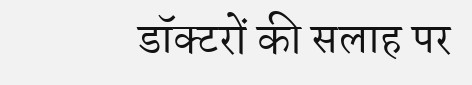डॉक्टरों की सलाह पर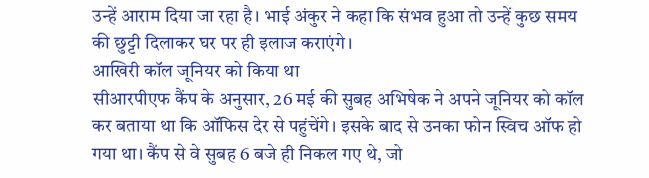उन्हें आराम दिया जा रहा है। भाई अंकुर ने कहा कि संभव हुआ तो उन्हें कुछ समय की छुट्टी दिलाकर घर पर ही इलाज कराएंगे।
आखिरी कॉल जूनियर को किया था
सीआरपीएफ कैंप के अनुसार, 26 मई की सुबह अभिषेक ने अपने जूनियर को कॉल कर बताया था कि ऑफिस देर से पहुंचेंगे। इसके बाद से उनका फोन स्विच ऑफ हो गया था। कैंप से वे सुबह 6 बजे ही निकल गए थे, जो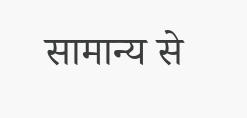सामान्य से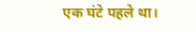एक घंटे पहले था।